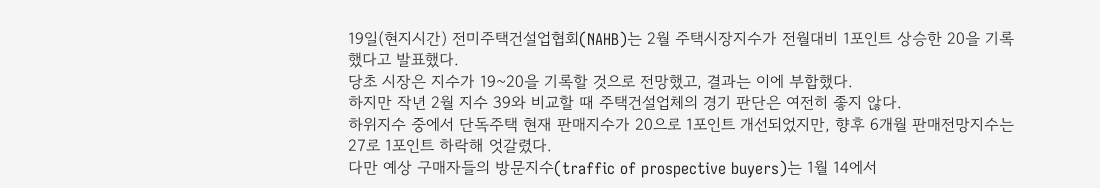19일(현지시간) 전미주택건설업협회(NAHB)는 2월 주택시장지수가 전월대비 1포인트 상승한 20을 기록했다고 발표했다.
당초 시장은 지수가 19~20을 기록할 것으로 전망했고, 결과는 이에 부합했다.
하지만 작년 2월 지수 39와 비교할 때 주택건설업체의 경기 판단은 여전히 좋지 않다.
하위지수 중에서 단독주택 현재 판매지수가 20으로 1포인트 개선되었지만, 향후 6개월 판매전망지수는 27로 1포인트 하락해 엇갈렸다.
다만 예상 구매자들의 방문지수(traffic of prospective buyers)는 1월 14에서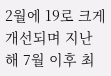2월에 19로 크게 개선되며 지난 해 7월 이후 최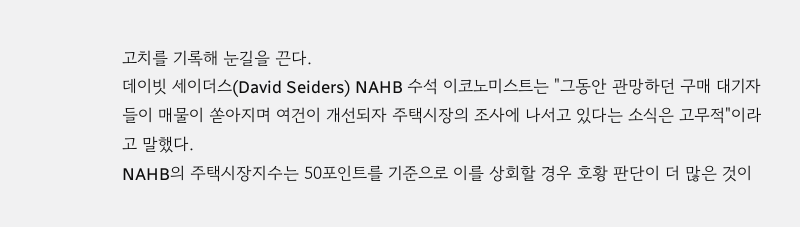고치를 기록해 눈길을 끈다.
데이빗 세이더스(David Seiders) NAHB 수석 이코노미스트는 "그동안 관망하던 구매 대기자들이 매물이 쏟아지며 여건이 개선되자 주택시장의 조사에 나서고 있다는 소식은 고무적"이라고 말했다.
NAHB의 주택시장지수는 50포인트를 기준으로 이를 상회할 경우 호황 판단이 더 많은 것이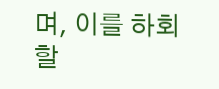며, 이를 하회할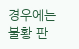경우에는 불황 판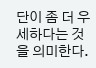단이 좀 더 우세하다는 것을 의미한다.